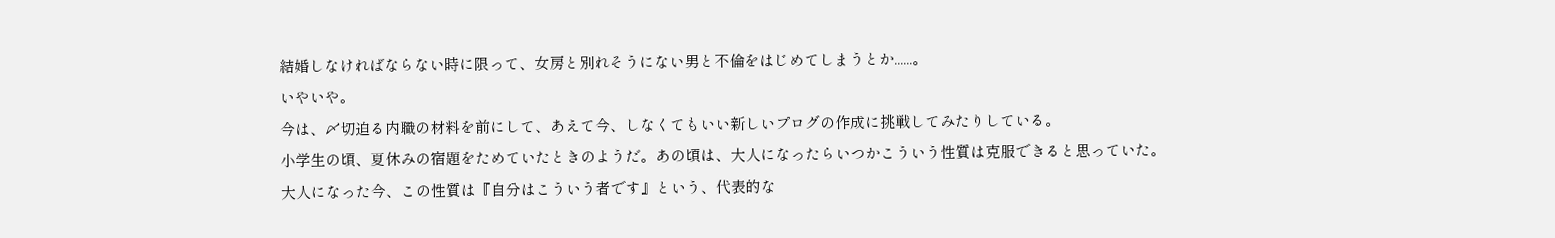結婚しなければならない時に限って、女房と別れそうにない男と不倫をはじめてしまうとか......。
いやいや。
今は、〆切迫る内職の材料を前にして、あえて今、しなくてもいい新しいプログの作成に挑戦してみたりしている。
小学生の頃、夏休みの宿題をためていたときのようだ。あの頃は、大人になったらいつかこういう性質は克服できると思っていた。
大人になった今、この性質は『自分はこういう者です』という、代表的な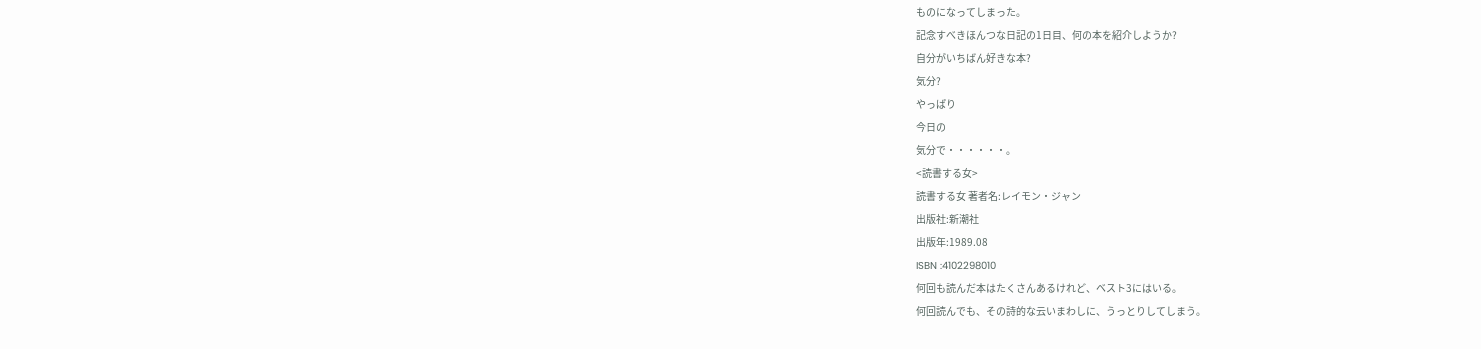ものになってしまった。
記念すべきほんつな日記の1日目、何の本を紹介しようか?
自分がいちばん好きな本?
気分?
やっぱり
今日の
気分で・・・・・・。
<読書する女>
読書する女 著者名:レイモン・ジャン
出版社:新潮社
出版年:1989.08
ISBN :4102298010
何回も読んだ本はたくさんあるけれど、ベスト3にはいる。
何回読んでも、その詩的な云いまわしに、うっとりしてしまう。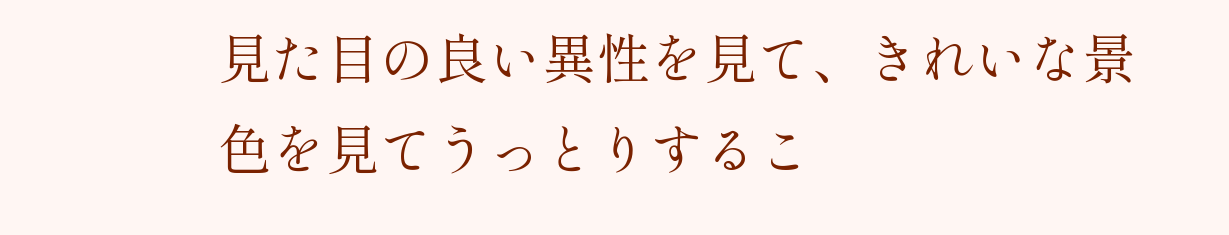見た目の良い異性を見て、きれいな景色を見てうっとりするこ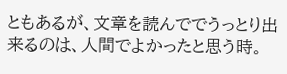ともあるが、文章を読んででうっとり出来るのは、人間でよかったと思う時。